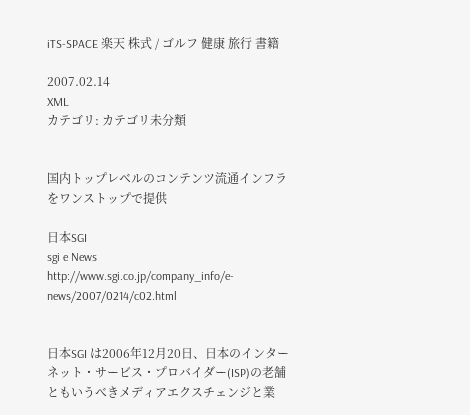iTS-SPACE 楽天 株式 / ゴルフ 健康 旅行 書籍

2007.02.14
XML
カテゴリ: カテゴリ未分類


国内トップレベルのコンテンツ流通インフラをワンストップで提供

日本SGI
sgi e News
http://www.sgi.co.jp/company_info/e-news/2007/0214/c02.html


日本SGI は2006年12月20日、日本のインターネット・サービス・プロバイダー(ISP)の老舗ともいうべきメディアエクスチェンジと業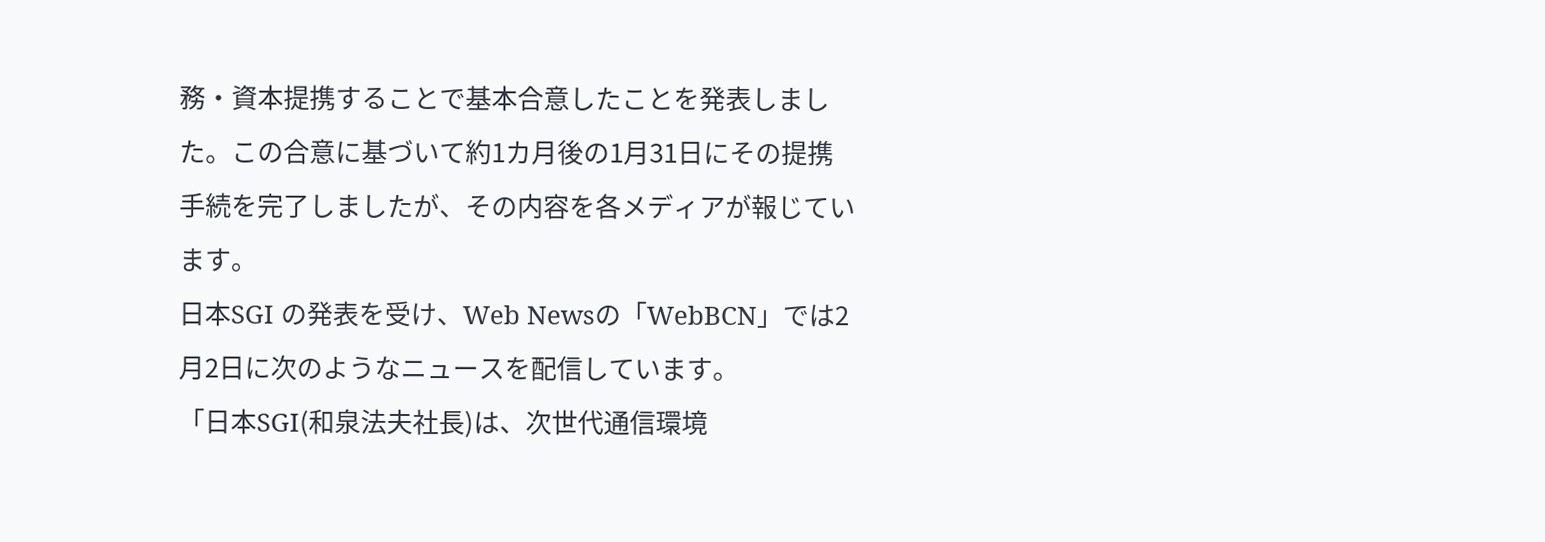務・資本提携することで基本合意したことを発表しました。この合意に基づいて約1カ月後の1月31日にその提携手続を完了しましたが、その内容を各メディアが報じています。
日本SGI の発表を受け、Web Newsの「WebBCN」では2月2日に次のようなニュースを配信しています。
「日本SGI(和泉法夫社長)は、次世代通信環境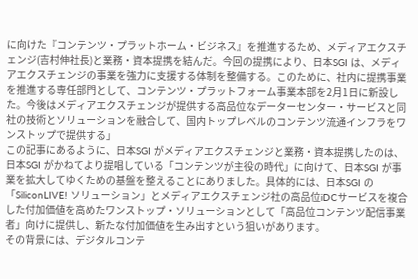に向けた『コンテンツ・プラットホーム・ビジネス』を推進するため、メディアエクスチェンジ(吉村伸社長)と業務・資本提携を結んだ。今回の提携により、日本SGI は、メディアエクスチェンジの事業を強力に支援する体制を整備する。このために、社内に提携事業を推進する専任部門として、コンテンツ・プラットフォーム事業本部を2月1日に新設した。今後はメディアエクスチェンジが提供する高品位なデーターセンター・サービスと同社の技術とソリューションを融合して、国内トップレベルのコンテンツ流通インフラをワンストップで提供する」
この記事にあるように、日本SGI がメディアエクスチェンジと業務・資本提携したのは、日本SGI がかねてより提唱している「コンテンツが主役の時代」に向けて、日本SGI が事業を拡大してゆくための基盤を整えることにありました。具体的には、日本SGI の「SiliconLIVE! ソリューション」とメディアエクスチェンジ社の高品位iDCサービスを複合した付加価値を高めたワンストップ・ソリューションとして「高品位コンテンツ配信事業者」向けに提供し、新たな付加価値を生み出すという狙いがあります。
その背景には、デジタルコンテ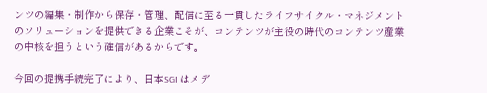ンツの編集・制作から保存・管理、配信に至る一貫したライフサイクル・マネジメントのソリューションを提供できる企業こそが、コンテンツが主役の時代のコンテンツ産業の中核を担うという確信があるからです。

今回の提携手続完了により、日本SGI はメデ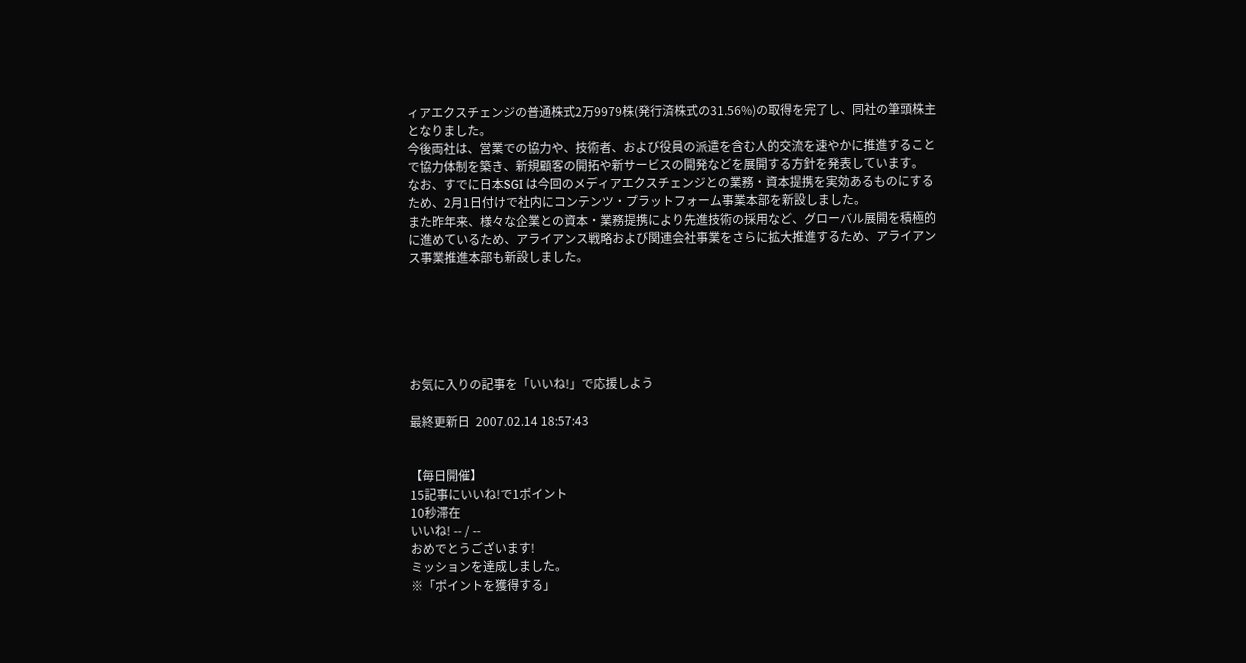ィアエクスチェンジの普通株式2万9979株(発行済株式の31.56%)の取得を完了し、同社の筆頭株主となりました。
今後両社は、営業での協力や、技術者、および役員の派遣を含む人的交流を速やかに推進することで協力体制を築き、新規顧客の開拓や新サービスの開発などを展開する方針を発表しています。
なお、すでに日本SGI は今回のメディアエクスチェンジとの業務・資本提携を実効あるものにするため、2月1日付けで社内にコンテンツ・プラットフォーム事業本部を新設しました。
また昨年来、様々な企業との資本・業務提携により先進技術の採用など、グローバル展開を積極的に進めているため、アライアンス戦略および関連会社事業をさらに拡大推進するため、アライアンス事業推進本部も新設しました。






お気に入りの記事を「いいね!」で応援しよう

最終更新日  2007.02.14 18:57:43


【毎日開催】
15記事にいいね!で1ポイント
10秒滞在
いいね! -- / --
おめでとうございます!
ミッションを達成しました。
※「ポイントを獲得する」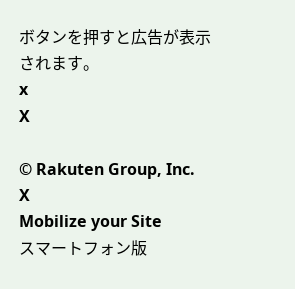ボタンを押すと広告が表示されます。
x
X

© Rakuten Group, Inc.
X
Mobilize your Site
スマートフォン版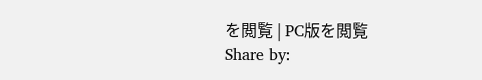を閲覧 | PC版を閲覧
Share by: